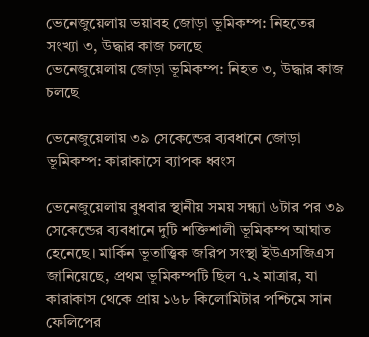ভেনেজুয়েলায় ভয়াবহ জোড়া ভূমিকম্প: নিহতের সংখ্যা ৩, উদ্ধার কাজ চলছে
ভেনেজুয়েলায় জোড়া ভূমিকম্প: নিহত ৩, উদ্ধার কাজ চলছে

ভেনেজুয়েলায় ৩৯ সেকেন্ডের ব্যবধানে জোড়া ভূমিকম্প: কারাকাসে ব্যাপক ধ্বংস

ভেনেজুয়েলায় বুধবার স্থানীয় সময় সন্ধ্যা ৬টার পর ৩৯ সেকেন্ডের ব্যবধানে দুটি শক্তিশালী ভূমিকম্প আঘাত হেনেছে। মার্কিন ভূতাত্ত্বিক জরিপ সংস্থা ইউএসজিএস জানিয়েছে, প্রথম ভূমিকম্পটি ছিল ৭.২ মাত্রার, যা কারাকাস থেকে প্রায় ১৬৮ কিলোমিটার পশ্চিমে সান ফেলিপের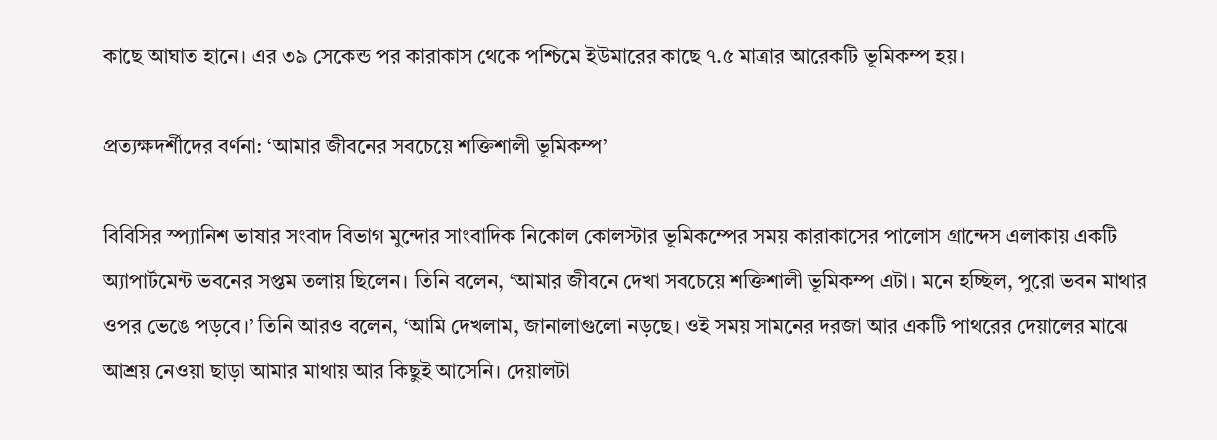কাছে আঘাত হানে। এর ৩৯ সেকেন্ড পর কারাকাস থেকে পশ্চিমে ইউমারের কাছে ৭.৫ মাত্রার আরেকটি ভূমিকম্প হয়।

প্রত্যক্ষদর্শীদের বর্ণনা: ‘আমার জীবনের সবচেয়ে শক্তিশালী ভূমিকম্প’

বিবিসির স্প্যানিশ ভাষার সংবাদ বিভাগ মুন্দোর সাংবাদিক নিকোল কোলস্টার ভূমিকম্পের সময় কারাকাসের পালোস গ্রান্দেস এলাকায় একটি অ্যাপার্টমেন্ট ভবনের সপ্তম তলায় ছিলেন। তিনি বলেন, ‘আমার জীবনে দেখা সবচেয়ে শক্তিশালী ভূমিকম্প এটা। মনে হচ্ছিল, পুরো ভবন মাথার ওপর ভেঙে পড়বে।’ তিনি আরও বলেন, ‘আমি দেখলাম, জানালাগুলো নড়ছে। ওই সময় সামনের দরজা আর একটি পাথরের দেয়ালের মাঝে আশ্রয় নেওয়া ছাড়া আমার মাথায় আর কিছুই আসেনি। দেয়ালটা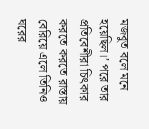মজবুত বলে মনে হয়েছিল।’ পরে তার প্রতিবেশীরা চিৎকার করতে করতে রাস্তায় বেরিয়ে এলে তিনিও ঘরের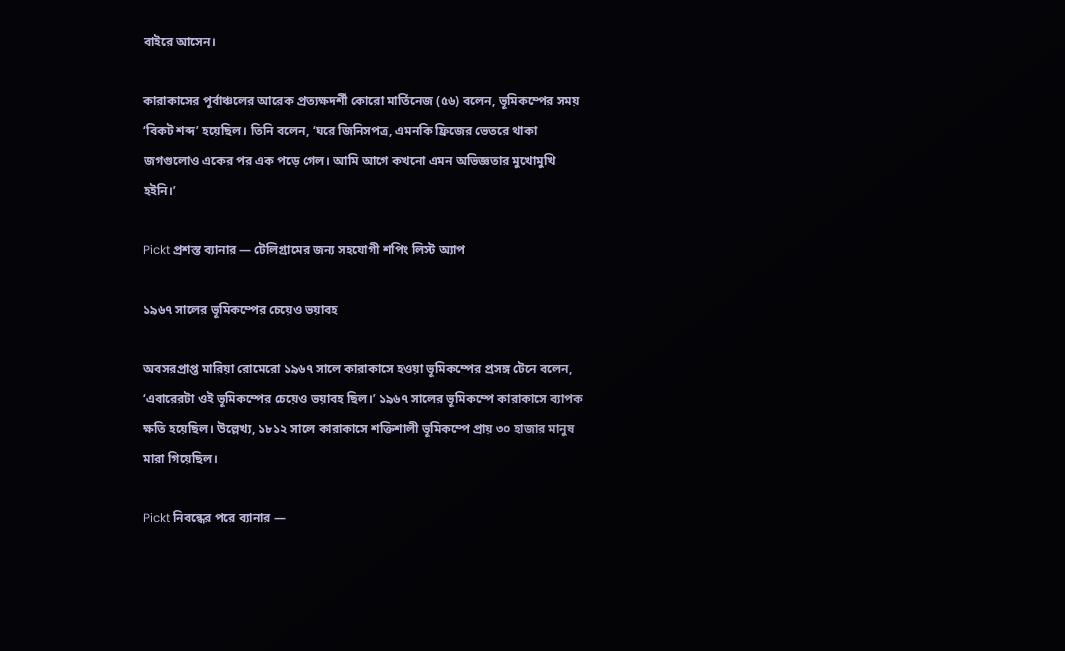বাইরে আসেন।

কারাকাসের পূর্বাঞ্চলের আরেক প্রত্যক্ষদর্শী কোরো মার্তিনেজ (৫৬) বলেন, ভূমিকম্পের সময় ‘বিকট শব্দ’ হয়েছিল। তিনি বলেন, ‘ঘরে জিনিসপত্র, এমনকি ফ্রিজের ভেতরে থাকা জগগুলোও একের পর এক পড়ে গেল। আমি আগে কখনো এমন অভিজ্ঞতার মুখোমুখি হইনি।’

Pickt প্রশস্ত ব্যানার — টেলিগ্রামের জন্য সহযোগী শপিং লিস্ট অ্যাপ

১৯৬৭ সালের ভূমিকম্পের চেয়েও ভয়াবহ

অবসরপ্রাপ্ত মারিয়া রোমেরো ১৯৬৭ সালে কারাকাসে হওয়া ভূমিকম্পের প্রসঙ্গ টেনে বলেন, ‘এবারেরটা ওই ভূমিকম্পের চেয়েও ভয়াবহ ছিল।’ ১৯৬৭ সালের ভূমিকম্পে কারাকাসে ব্যাপক ক্ষতি হয়েছিল। উল্লেখ্য, ১৮১২ সালে কারাকাসে শক্তিশালী ভূমিকম্পে প্রায় ৩০ হাজার মানুষ মারা গিয়েছিল।

Pickt নিবন্ধের পরে ব্যানার —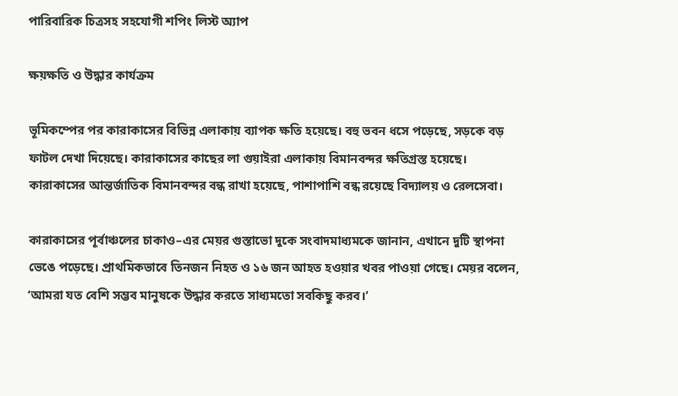পারিবারিক চিত্রসহ সহযোগী শপিং লিস্ট অ্যাপ

ক্ষয়ক্ষতি ও উদ্ধার কার্যক্রম

ভূমিকম্পের পর কারাকাসের বিভিন্ন এলাকায় ব্যাপক ক্ষতি হয়েছে। বহু ভবন ধসে পড়েছে, সড়কে বড় ফাটল দেখা দিয়েছে। কারাকাসের কাছের লা গুয়াইরা এলাকায় বিমানবন্দর ক্ষতিগ্রস্ত হয়েছে। কারাকাসের আন্তর্জাতিক বিমানবন্দর বন্ধ রাখা হয়েছে, পাশাপাশি বন্ধ রয়েছে বিদ্যালয় ও রেলসেবা।

কারাকাসের পূর্বাঞ্চলের চাকাও–এর মেয়র গুস্তাভো দুকে সংবাদমাধ্যমকে জানান, এখানে দুটি স্থাপনা ভেঙে পড়েছে। প্রাথমিকভাবে তিনজন নিহত ও ১৬ জন আহত হওয়ার খবর পাওয়া গেছে। মেয়র বলেন, ‘আমরা যত বেশি সম্ভব মানুষকে উদ্ধার করতে সাধ্যমতো সবকিছু করব।’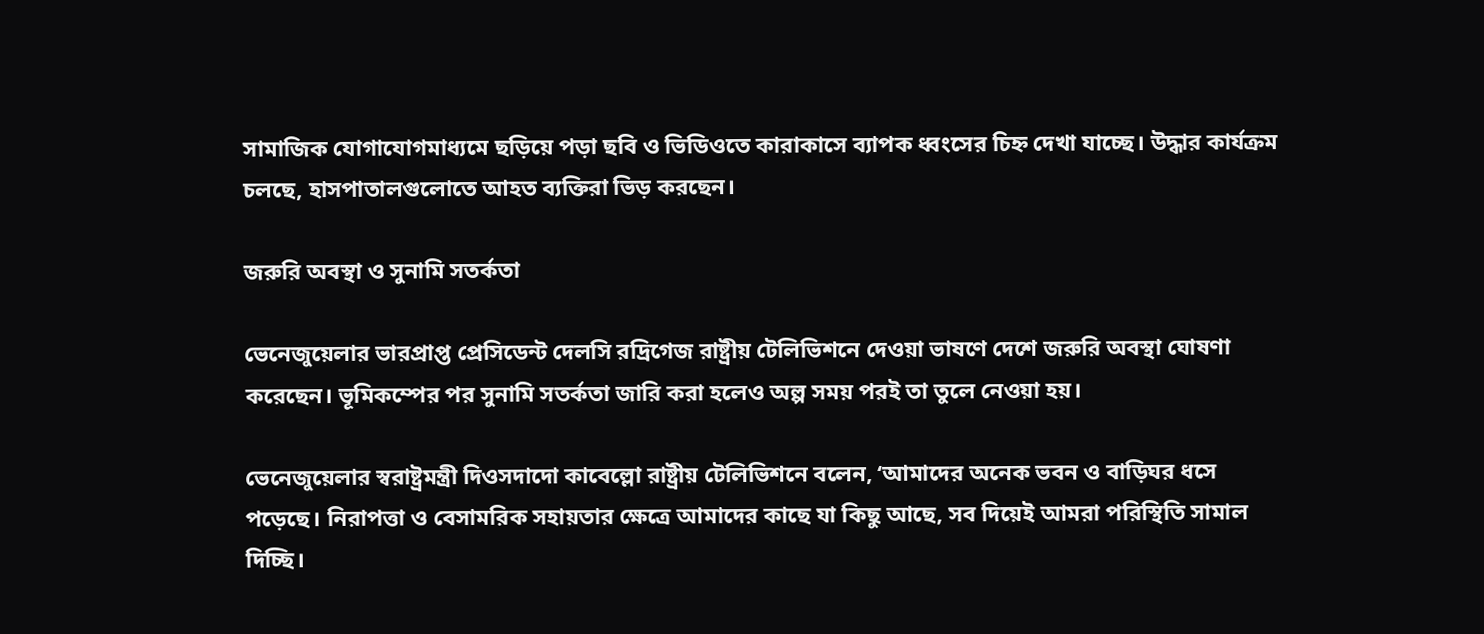সামাজিক যোগাযোগমাধ্যমে ছড়িয়ে পড়া ছবি ও ভিডিওতে কারাকাসে ব্যাপক ধ্বংসের চিহ্ন দেখা যাচ্ছে। উদ্ধার কার্যক্রম চলছে, হাসপাতালগুলোতে আহত ব্যক্তিরা ভিড় করছেন।

জরুরি অবস্থা ও সুনামি সতর্কতা

ভেনেজুয়েলার ভারপ্রাপ্ত প্রেসিডেন্ট দেলসি রদ্রিগেজ রাষ্ট্রীয় টেলিভিশনে দেওয়া ভাষণে দেশে জরুরি অবস্থা ঘোষণা করেছেন। ভূমিকম্পের পর সুনামি সতর্কতা জারি করা হলেও অল্প সময় পরই তা তুলে নেওয়া হয়।

ভেনেজুয়েলার স্বরাষ্ট্রমন্ত্রী দিওসদাদো কাবেল্লো রাষ্ট্রীয় টেলিভিশনে বলেন, ‘আমাদের অনেক ভবন ও বাড়িঘর ধসে পড়েছে। নিরাপত্তা ও বেসামরিক সহায়তার ক্ষেত্রে আমাদের কাছে যা কিছু আছে, সব দিয়েই আমরা পরিস্থিতি সামাল দিচ্ছি।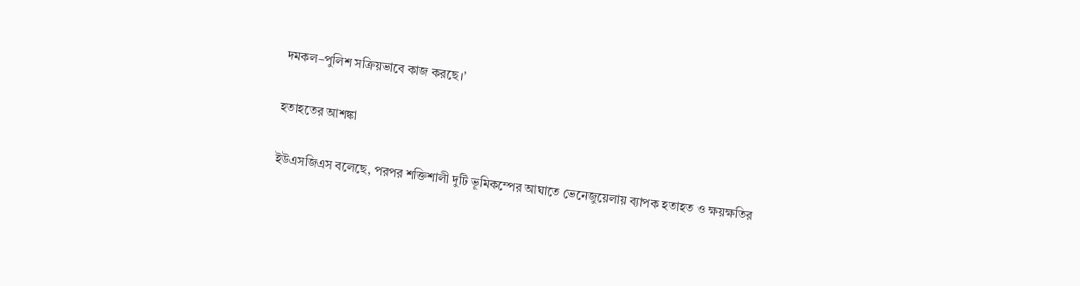দমকল–পুলিশ সক্রিয়ভাবে কাজ করছে।’

হতাহতের আশঙ্কা

ইউএসজিএস বলেছে, পরপর শক্তিশালী দুটি ভূমিকম্পের আঘাতে ভেনেজুয়েলায় ব্যাপক হতাহত ও ক্ষয়ক্ষতির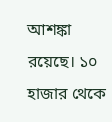আশঙ্কা রয়েছে। ১০ হাজার থেকে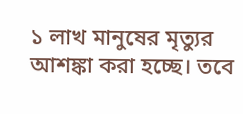১ লাখ মানুষের মৃত্যুর আশঙ্কা করা হচ্ছে। তবে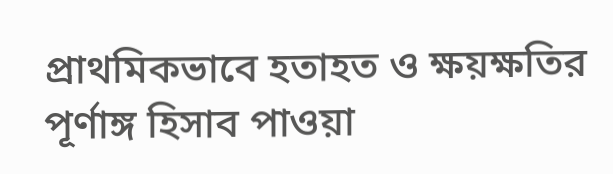প্রাথমিকভাবে হতাহত ও ক্ষয়ক্ষতির পূর্ণাঙ্গ হিসাব পাওয়া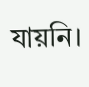যায়নি।